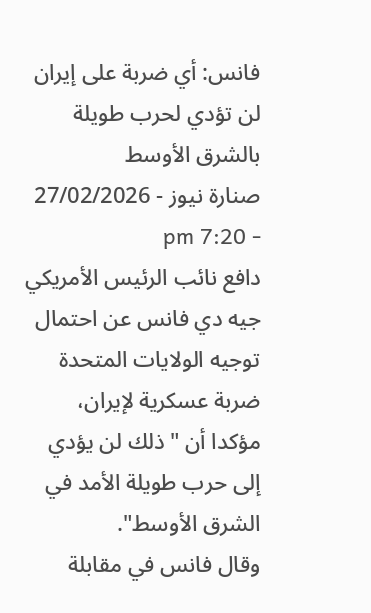فانس: أي ضربة على إيران لن تؤدي لحرب طويلة بالشرق الأوسط
صنارة نيوز - 27/02/2026 - 7:20 pm
دافع نائب الرئيس الأمريكي جيه دي فانس عن احتمال توجيه الولايات المتحدة ضربة عسكرية لإيران، مؤكدا أن "ذلك لن يؤدي إلى حرب طويلة الأمد في الشرق الأوسط".
وقال فانس في مقابلة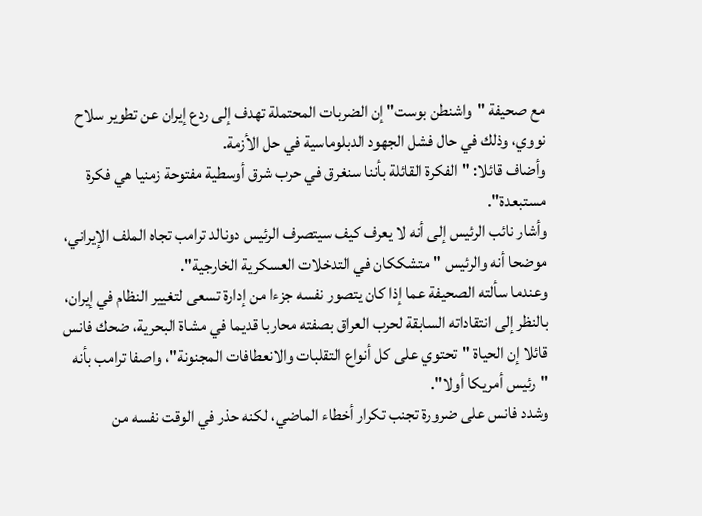مع صحيفة "واشنطن بوست" إن الضربات المحتملة تهدف إلى ردع إيران عن تطوير سلاح نووي، وذلك في حال فشل الجهود الدبلوماسية في حل الأزمة.
وأضاف قائلا: "الفكرة القائلة بأننا سنغرق في حرب شرق أوسطية مفتوحة زمنيا هي فكرة مستبعدة".
وأشار نائب الرئيس إلى أنه لا يعرف كيف سيتصرف الرئيس دونالد ترامب تجاه الملف الإيراني، موضحا أنه والرئيس "متشككان في التدخلات العسكرية الخارجية".
وعندما سألته الصحيفة عما إذا كان يتصور نفسه جزءا من إدارة تسعى لتغيير النظام في إيران، بالنظر إلى انتقاداته السابقة لحرب العراق بصفته محاربا قديما في مشاة البحرية، ضحك فانس قائلا إن الحياة "تحتوي على كل أنواع التقلبات والانعطافات المجنونة"، واصفا ترامب بأنه "رئيس أمريكا أولا".
وشدد فانس على ضرورة تجنب تكرار أخطاء الماضي، لكنه حذر في الوقت نفسه من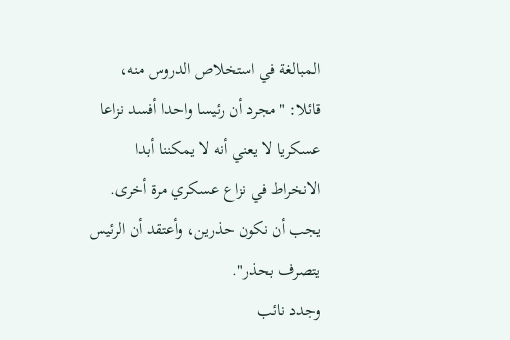المبالغة في استخلاص الدروس منه، قائلا: "مجرد أن رئيسا واحدا أفسد نزاعا عسكريا لا يعني أنه لا يمكننا أبدا الانخراط في نزاع عسكري مرة أخرى. يجب أن نكون حذرين، وأعتقد أن الرئيس يتصرف بحذر".
وجدد نائب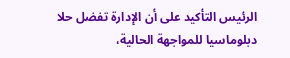الرئيس التأكيد على أن الإدارة تفضل حلا دبلوماسيا للمواجهة الحالية،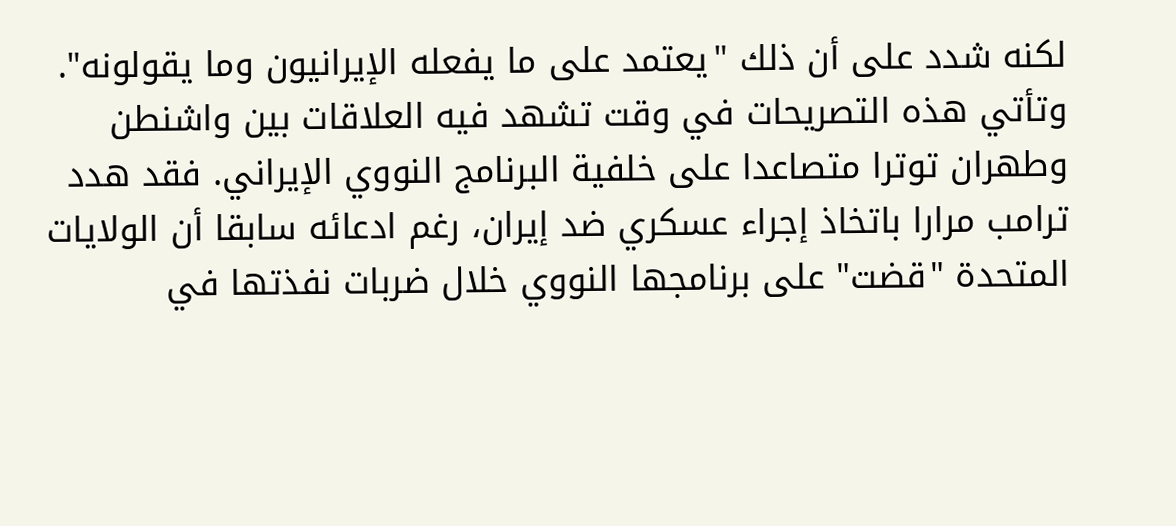لكنه شدد على أن ذلك "يعتمد على ما يفعله الإيرانيون وما يقولونه".
وتأتي هذه التصريحات في وقت تشهد فيه العلاقات بين واشنطن وطهران توترا متصاعدا على خلفية البرنامج النووي الإيراني. فقد هدد ترامب مرارا باتخاذ إجراء عسكري ضد إيران، رغم ادعائه سابقا أن الولايات المتحدة "قضت" على برنامجها النووي خلال ضربات نفذتها في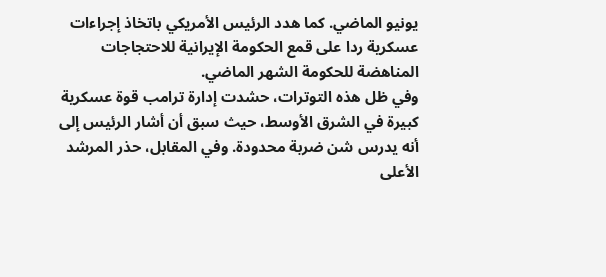يونيو الماضي. كما هدد الرئيس الأمريكي باتخاذ إجراءات عسكرية ردا على قمع الحكومة الإيرانية للاحتجاجات المناهضة للحكومة الشهر الماضي.
وفي ظل هذه التوترات، حشدت إدارة ترامب قوة عسكرية كبيرة في الشرق الأوسط، حيث سبق أن أشار الرئيس إلى أنه يدرس شن ضربة محدودة. وفي المقابل، حذر المرشد الأعلى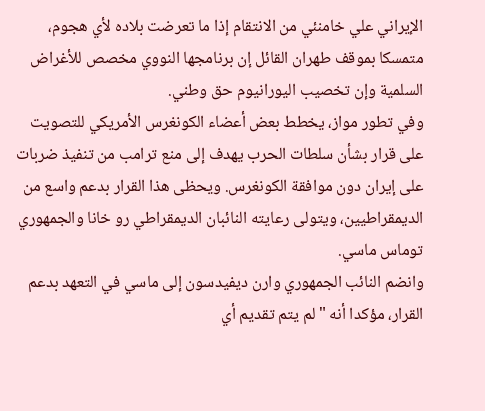الإيراني علي خامنئي من الانتقام إذا ما تعرضت بلاده لأي هجوم، متمسكا بموقف طهران القائل إن برنامجها النووي مخصص للأغراض السلمية وإن تخصيب اليورانيوم حق وطني.
وفي تطور مواز، يخطط بعض أعضاء الكونغرس الأمريكي للتصويت على قرار بشأن سلطات الحرب يهدف إلى منع ترامب من تنفيذ ضربات على إيران دون موافقة الكونغرس. ويحظى هذا القرار بدعم واسع من الديمقراطيين، ويتولى رعايته النائبان الديمقراطي رو خانا والجمهوري توماس ماسي.
وانضم النائب الجمهوري وارن ديفيدسون إلى ماسي في التعهد بدعم القرار، مؤكدا أنه "لم يتم تقديم أي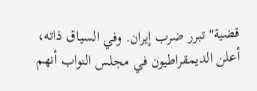قضية" تبرر ضرب إيران. وفي السياق ذاته، أعلن الديمقراطيون في مجلس النواب أنهم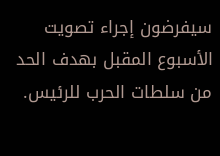سيفرضون إجراء تصويت الأسبوع المقبل بهدف الحد من سلطات الحرب للرئيس.